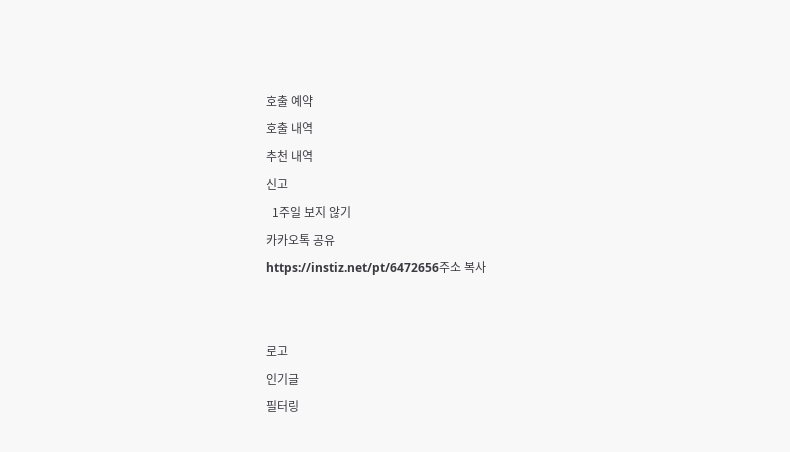호출 예약
호출 내역
추천 내역
신고
  1주일 보지 않기
카카오톡 공유
https://instiz.net/pt/6472656주소 복사


로고
인기글
필터링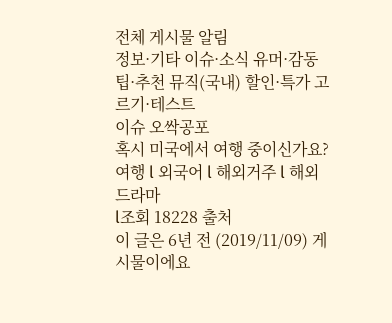전체 게시물 알림
정보·기타 이슈·소식 유머·감동 팁·추천 뮤직(국내) 할인·특가 고르기·테스트
이슈 오싹공포
혹시 미국에서 여행 중이신가요?
여행 l 외국어 l 해외거주 l 해외드라마
l조회 18228 출처
이 글은 6년 전 (2019/11/09) 게시물이에요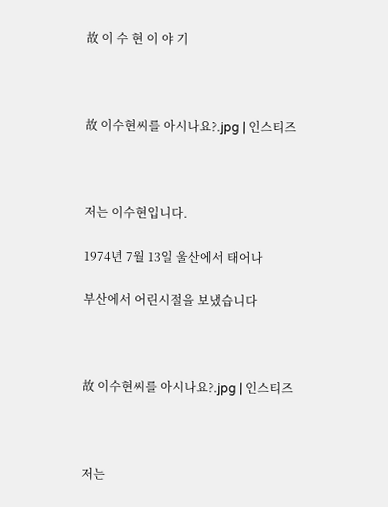故 이 수 현 이 야 기



故 이수현씨를 아시나요?.jpg | 인스티즈



저는 이수현입니다.

1974년 7월 13일 울산에서 태어나

부산에서 어린시절을 보냈습니다



故 이수현씨를 아시나요?.jpg | 인스티즈



저는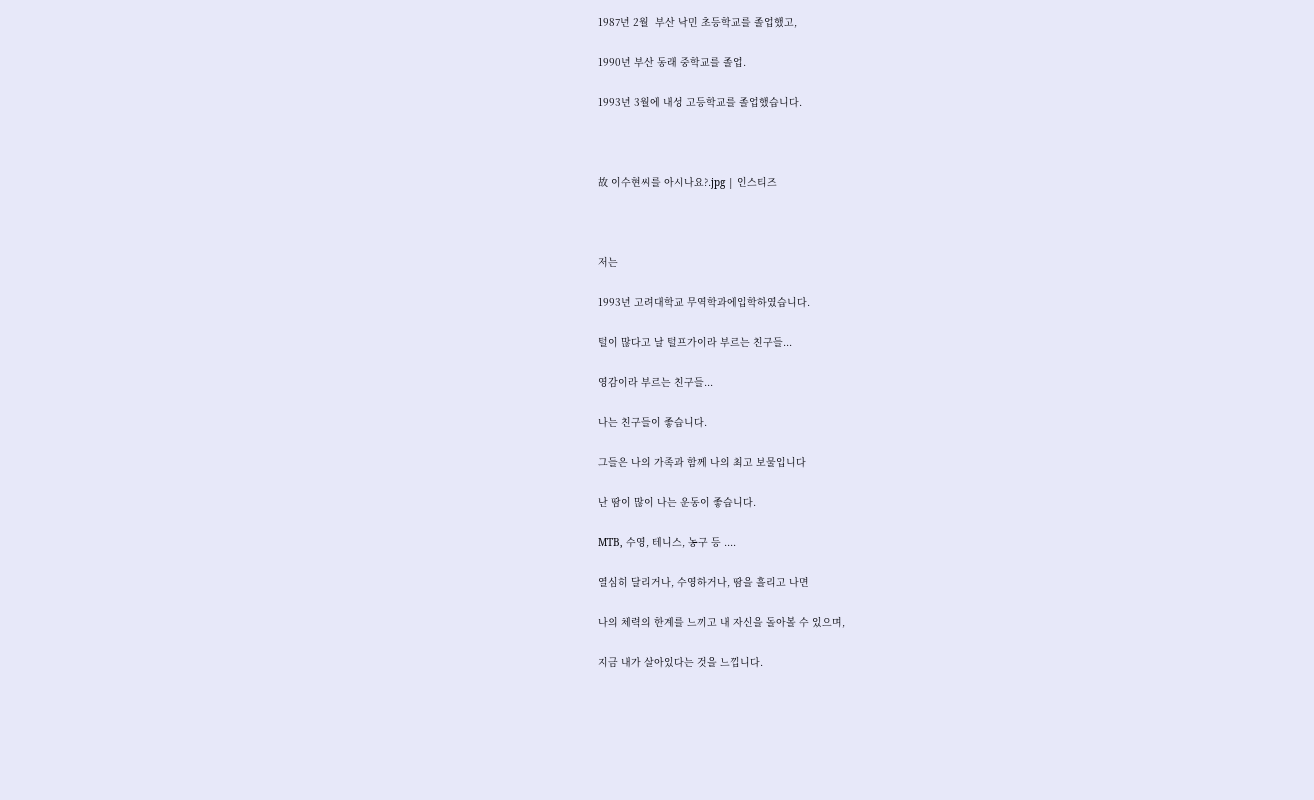1987년 2월  부산 낙민 초등학교를 졸업했고,

1990년 부산 동래 중학교를 졸업.

1993년 3월에 내성 고등학교를 졸업했습니다.



故 이수현씨를 아시나요?.jpg | 인스티즈



저는

1993년 고려대학교 무역학과에입학하였습니다.

털이 많다고 날 털프가이라 부르는 친구들...

영감이라 부르는 친구들...

나는 친구들이 좋습니다.

그들은 나의 가족과 함께 나의 최고 보물입니다

난 땀이 많이 나는 운동이 좋습니다.

MTB, 수영, 테니스, 농구 등 ....

열심히 달리거나, 수영하거나, 땀을 흘리고 나면

나의 체력의 한계를 느끼고 내 자신을 돌아볼 수 있으며,

지금 내가 살아있다는 것을 느낍니다.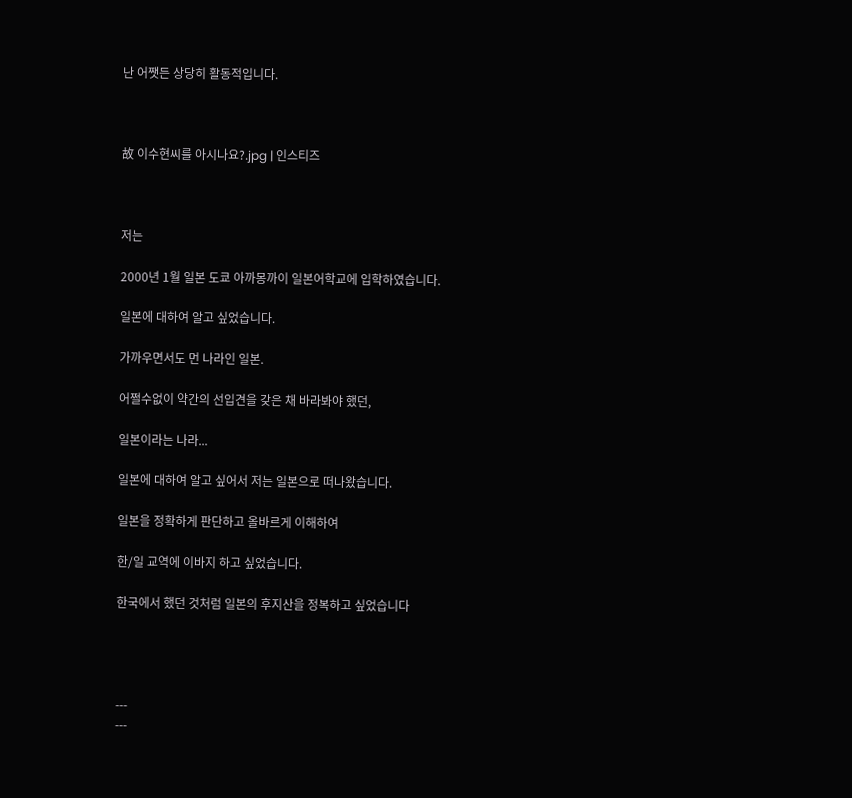난 어쨋든 상당히 활동적입니다.



故 이수현씨를 아시나요?.jpg | 인스티즈



저는

2000년 1월 일본 도쿄 아까몽까이 일본어학교에 입학하였습니다.

일본에 대하여 알고 싶었습니다.

가까우면서도 먼 나라인 일본.

어쩔수없이 약간의 선입견을 갖은 채 바라봐야 했던,

일본이라는 나라...

일본에 대하여 알고 싶어서 저는 일본으로 떠나왔습니다.

일본을 정확하게 판단하고 올바르게 이해하여

한/일 교역에 이바지 하고 싶었습니다.

한국에서 했던 것처럼 일본의 후지산을 정복하고 싶었습니다




---
---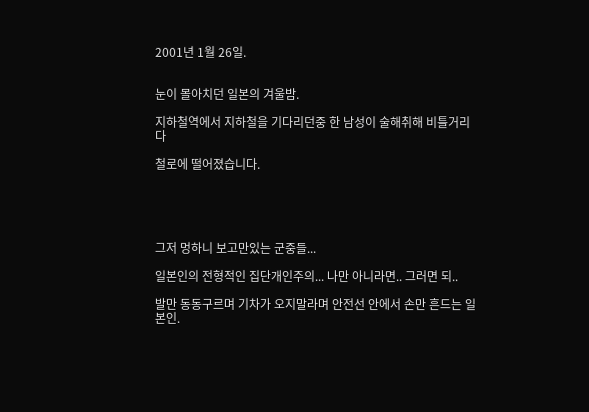2001년 1월 26일.


눈이 몰아치던 일본의 겨울밤.

지하철역에서 지하철을 기다리던중 한 남성이 술해취해 비틀거리다

철로에 떨어졌습니다.





그저 멍하니 보고만있는 군중들...

일본인의 전형적인 집단개인주의... 나만 아니라면.. 그러면 되..

발만 동동구르며 기차가 오지말라며 안전선 안에서 손만 흔드는 일본인.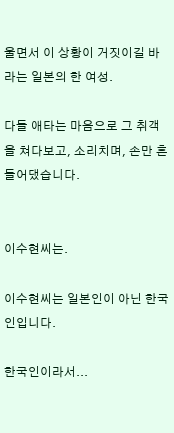울면서 이 상황이 거짓이길 바라는 일본의 한 여성.

다들 애타는 마음으로 그 취객을 쳐다보고, 소리치며, 손만 흔들어댔습니다.


이수현씨는.

이수현씨는 일본인이 아닌 한국인입니다.

한국인이라서...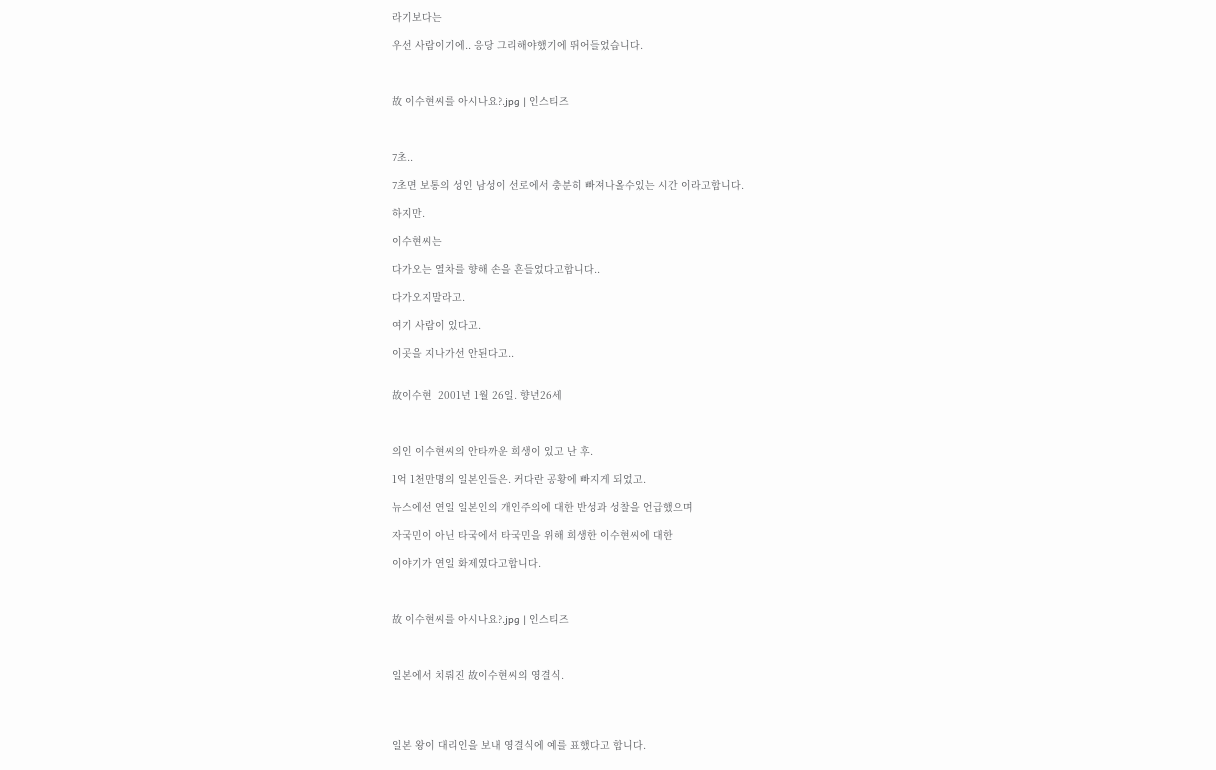라기보다는

우선 사람이기에.. 응당 그리해야했기에 뛰어들었습니다.



故 이수현씨를 아시나요?.jpg | 인스티즈



7초..

7초면 보통의 성인 남성이 선로에서 충분히 빠져나올수있는 시간 이라고합니다.

하지만.

이수현씨는

다가오는 열차를 향해 손을 흔들었다고합니다..

다가오지말라고.

여기 사람이 있다고.

이곳을 지나가선 안된다고..


故이수현  2001년 1월 26일. 향년26세



의인 이수현씨의 안타까운 희생이 있고 난 후.

1억 1천만명의 일본인들은. 커다란 공황에 빠지게 되었고.

뉴스에선 연일 일본인의 개인주의에 대한 반성과 성찰을 언급했으며

자국민이 아닌 타국에서 타국민을 위해 희생한 이수현씨에 대한

이야기가 연일 화제였다고합니다.



故 이수현씨를 아시나요?.jpg | 인스티즈



일본에서 치뤄진 故이수현씨의 영결식.




일본 왕이 대리인을 보내 영결식에 예를 표했다고 합니다.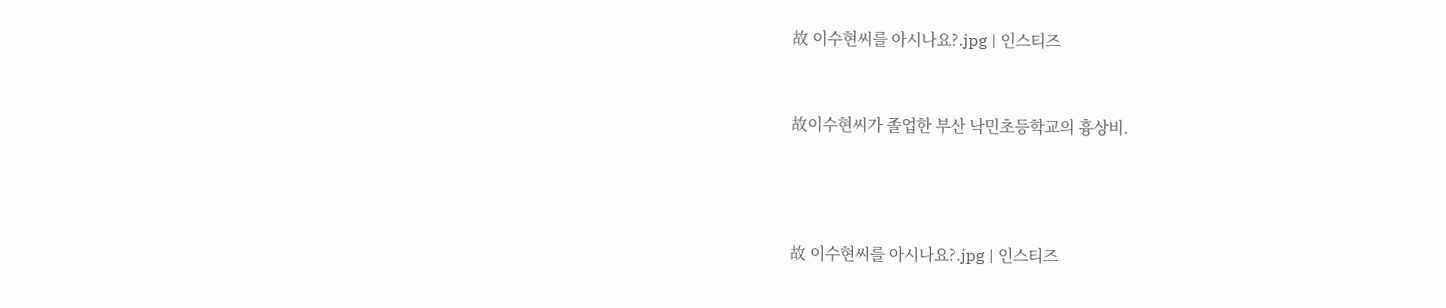故 이수현씨를 아시나요?.jpg | 인스티즈



故이수현씨가 졸업한 부산 낙민초등학교의 흉상비.





故 이수현씨를 아시나요?.jpg | 인스티즈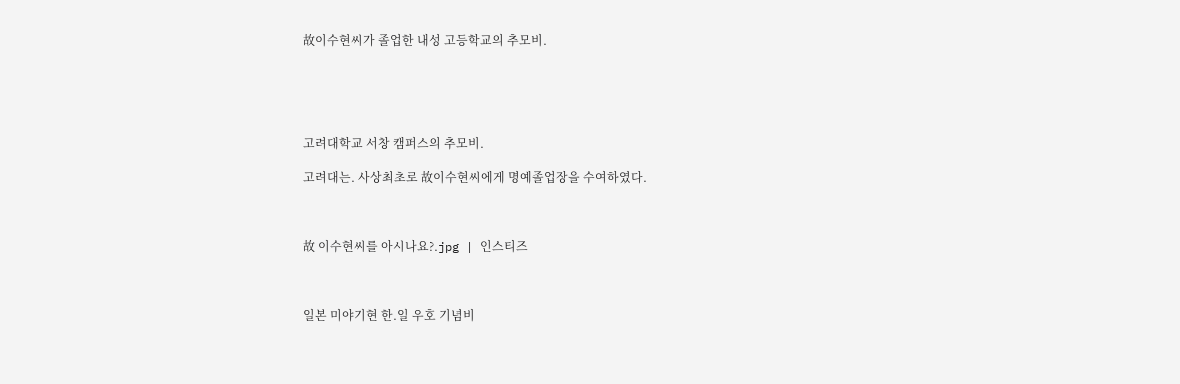故이수현씨가 졸업한 내성 고등학교의 추모비.





고려대학교 서창 캠퍼스의 추모비.

고려대는. 사상최초로 故이수현씨에게 명예졸업장을 수여하였다.



故 이수현씨를 아시나요?.jpg | 인스티즈



일본 미야기현 한.일 우호 기념비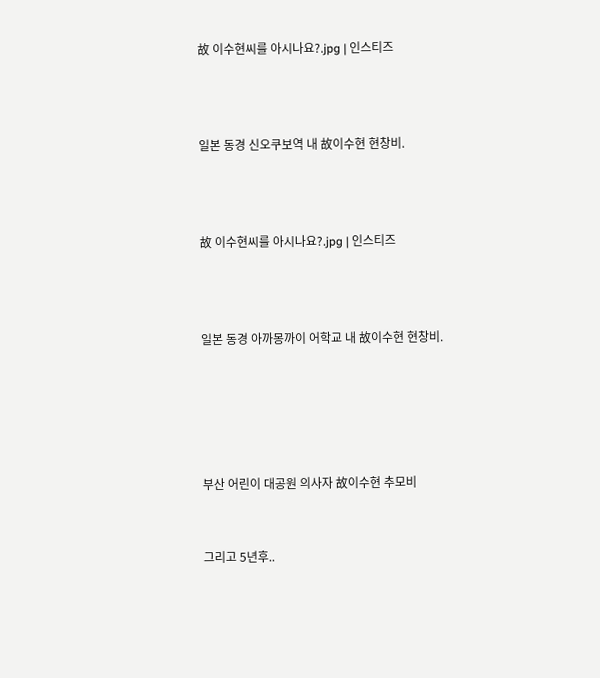故 이수현씨를 아시나요?.jpg | 인스티즈



일본 동경 신오쿠보역 내 故이수현 현창비.



故 이수현씨를 아시나요?.jpg | 인스티즈



일본 동경 아까몽까이 어학교 내 故이수현 현창비.





부산 어린이 대공원 의사자 故이수현 추모비


그리고 5년후..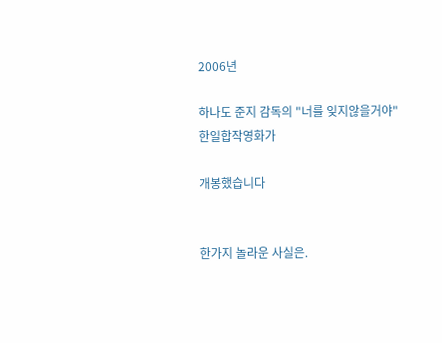2006년

하나도 준지 감독의 "너를 잊지않을거야" 한일합작영화가

개봉했습니다


한가지 놀라운 사실은.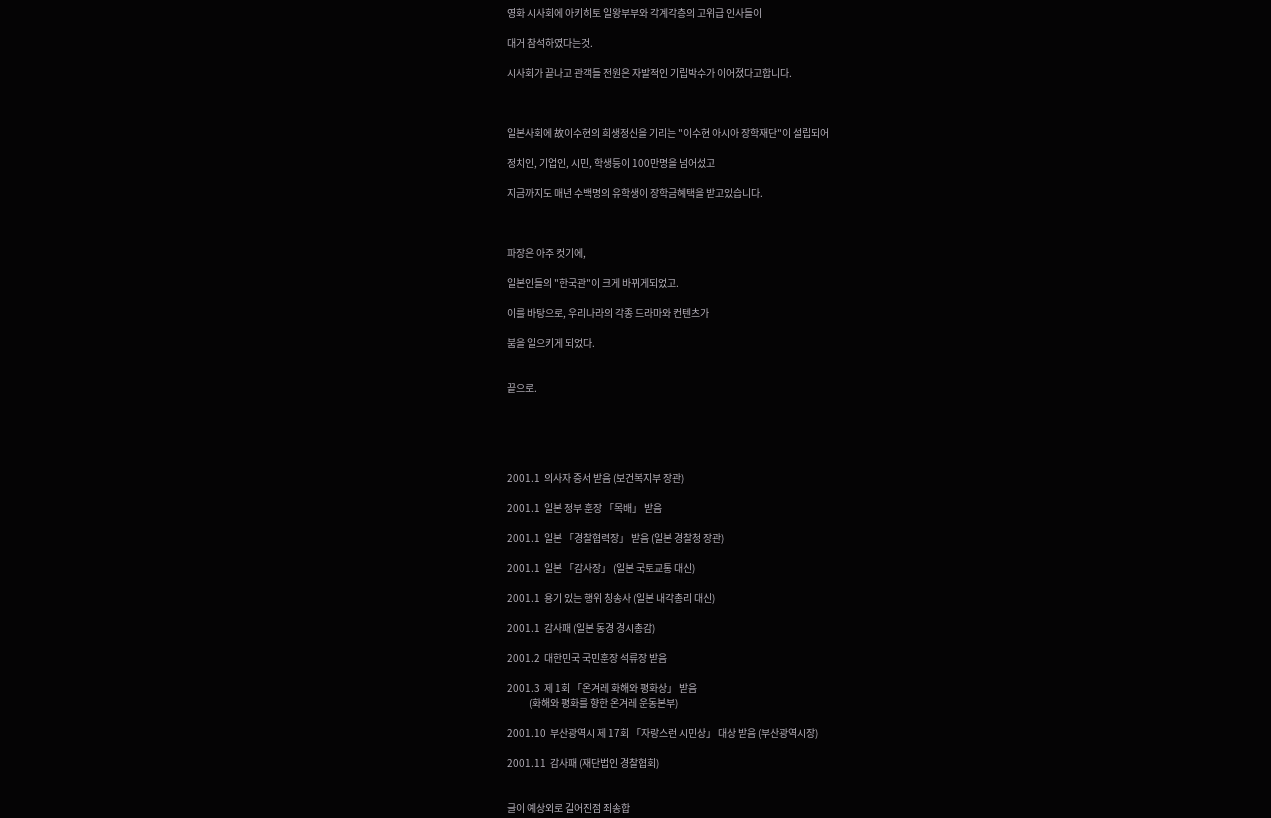영화 시사회에 아키히토 일왕부부와 각계각층의 고위급 인사들이

대거 참석하였다는것.

시사회가 끝나고 관객들 전원은 자발적인 기립박수가 이어졌다고합니다.



일본사회에 故이수현의 희생정신을 기리는 "이수현 아시아 장학재단"이 설립되어

정치인, 기업인, 시민, 학생등이 100만명을 넘어섰고

지금까지도 매년 수백명의 유학생이 장학금혜택을 받고있습니다.



파장은 아주 컷기에,

일본인들의 "한국관"이 크게 바뀌게되었고.

이를 바탕으로, 우리나라의 각종 드라마와 컨텐츠가

붐을 일으키게 되었다.


끝으로.





2001.1  의사자 증서 받음 (보건복지부 장관)

2001.1  일본 정부 훈장 「목배」 받음

2001.1  일본 「경찰협력장」 받음 (일본 경찰청 장관)

2001.1  일본 「감사장」 (일본 국토교통 대신)

2001.1  용기 있는 행위 칭송사 (일본 내각총리 대신)

2001.1  감사패 (일본 동경 경시총감)

2001.2  대한민국 국민훈장 석류장 받음

2001.3  제 1회 「온겨레 화해와 평화상」 받음
           (화해와 평화를 향한 온겨레 운동본부)

2001.10  부산광역시 제 17회 「자랑스런 시민상」 대상 받음 (부산광역시장)

2001.11  감사패 (재단법인 경찰협회)


글이 예상외로 길어진점 죄송합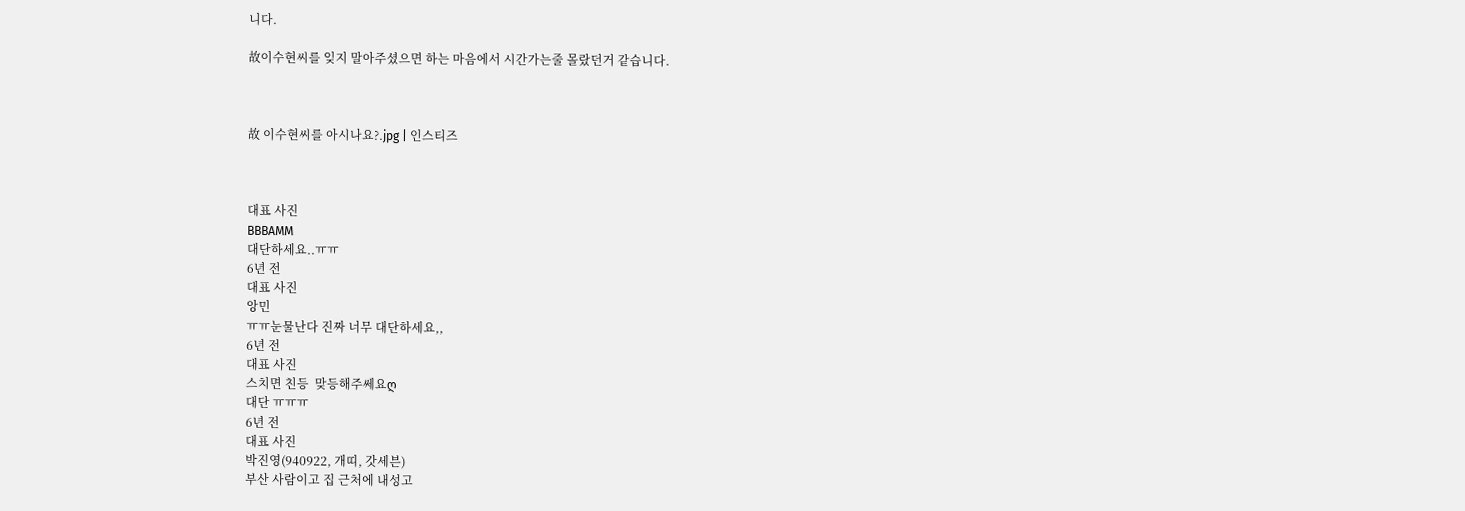니다.

故이수현씨를 잊지 말아주셨으면 하는 마음에서 시간가는줄 몰랐던거 같습니다.



故 이수현씨를 아시나요?.jpg | 인스티즈



대표 사진
BBBAMM
대단하세요..ㅠㅠ
6년 전
대표 사진
앙민
ㅠㅠ눈물난다 진짜 너무 대단하세요,,
6년 전
대표 사진
스치면 친등  맞등해주쎄요ღ
대단 ㅠㅠㅠ
6년 전
대표 사진
박진영(940922, 개띠, 갓세븐)
부산 사람이고 집 근처에 내성고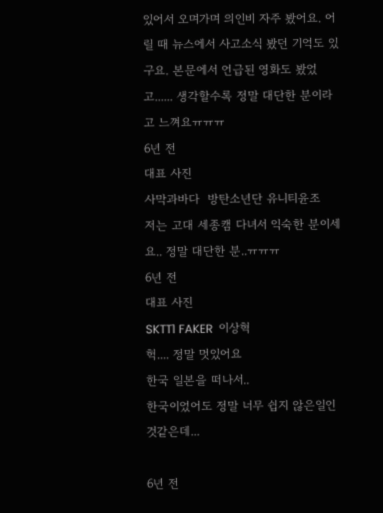있어서 오며가며 의인비 자주 봤어요. 어릴 때 뉴스에서 사고소식 봤던 기억도 있구요. 본문에서 언급된 영화도 봤었고...... 생각할수록 정말 대단한 분이라고 느껴요ㅠㅠㅠ
6년 전
대표 사진
사막과바다  방탄소년단 유니티윤조
저는 고대 세종캠 다녀서 익숙한 분이세요.. 정말 대단한 분..ㅠㅠㅠ
6년 전
대표 사진
SKTT1 FAKER  이상혁
헉.... 정말 멋있어요
한국 일본을 떠나서..
한국이었어도 정말 너무 쉽지 않은일인것같은데...

6년 전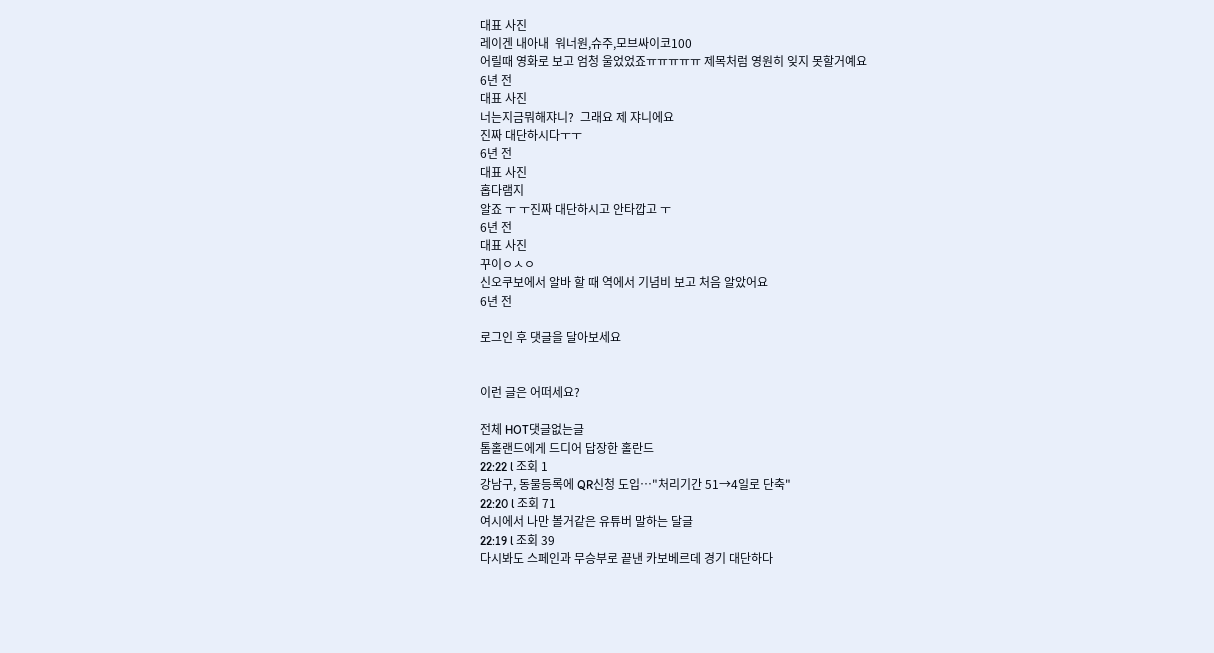대표 사진
레이겐 내아내  워너원,슈주,모브싸이코100
어릴때 영화로 보고 엄청 울었었죠ㅠㅠㅠㅠㅠ 제목처럼 영원히 잊지 못할거예요
6년 전
대표 사진
너는지금뭐해쟈니?  그래요 제 쟈니에요
진짜 대단하시다ㅜㅜ
6년 전
대표 사진
홉다램지
알죠 ㅜ ㅜ진짜 대단하시고 안타깝고 ㅜ
6년 전
대표 사진
꾸이ㅇㅅㅇ
신오쿠보에서 알바 할 때 역에서 기념비 보고 처음 알았어요
6년 전

로그인 후 댓글을 달아보세요


이런 글은 어떠세요?

전체 HOT댓글없는글
톰홀랜드에게 드디어 답장한 홀란드
22:22 l 조회 1
강남구, 동물등록에 QR신청 도입…"처리기간 51→4일로 단축"
22:20 l 조회 71
여시에서 나만 볼거같은 유튜버 말하는 달글
22:19 l 조회 39
다시봐도 스페인과 무승부로 끝낸 카보베르데 경기 대단하다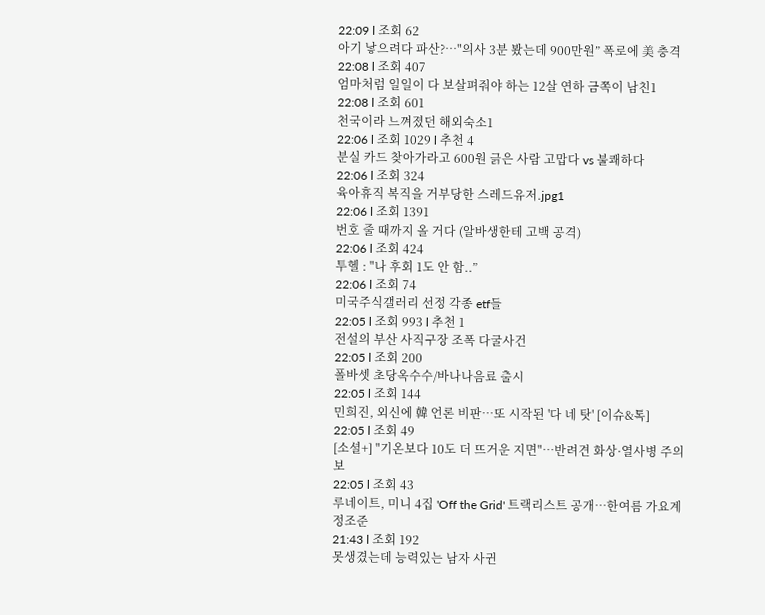22:09 l 조회 62
아기 낳으려다 파산?…"의사 3분 봤는데 900만원” 폭로에 美 충격
22:08 l 조회 407
엄마처럼 일일이 다 보살펴줘야 하는 12살 연하 금쪽이 남친1
22:08 l 조회 601
천국이라 느껴졌던 해외숙소1
22:06 l 조회 1029 l 추천 4
분실 카드 찾아가라고 600원 긁은 사람 고맙다 vs 불쾌하다
22:06 l 조회 324
육아휴직 복직을 거부당한 스레드유저.jpg1
22:06 l 조회 1391
번호 줄 때까지 올 거다 (알바생한테 고백 공격)
22:06 l 조회 424
투헬 : "나 후회 1도 안 함..”
22:06 l 조회 74
미국주식갤러리 선정 각종 etf들
22:05 l 조회 993 l 추천 1
전설의 부산 사직구장 조폭 다굴사건
22:05 l 조회 200
폴바셋 초당옥수수/바나나음료 출시
22:05 l 조회 144
민희진, 외신에 韓 언론 비판…또 시작된 '다 네 탓' [이슈&톡]
22:05 l 조회 49
[소셜+] "기온보다 10도 더 뜨거운 지면"…반려견 화상·열사병 주의보
22:05 l 조회 43
루네이트, 미니 4집 'Off the Grid' 트랙리스트 공개…한여름 가요계 정조준
21:43 l 조회 192
못생겼는데 능력있는 남자 사귄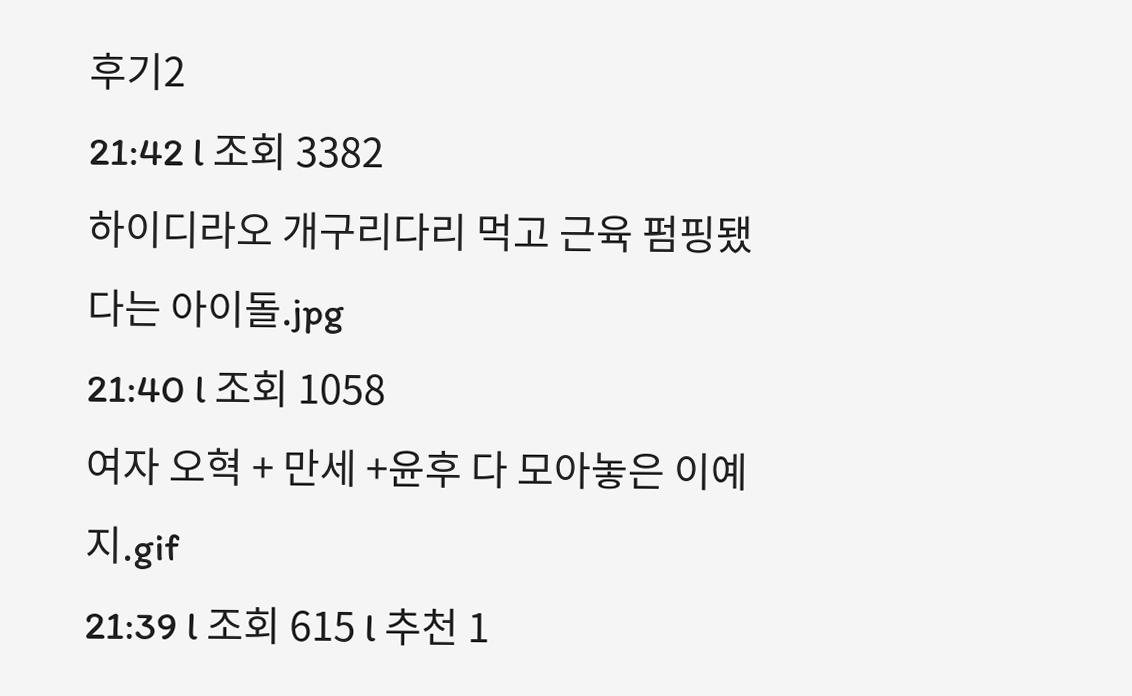후기2
21:42 l 조회 3382
하이디라오 개구리다리 먹고 근육 펌핑됐다는 아이돌.jpg
21:40 l 조회 1058
여자 오혁 + 만세 +윤후 다 모아놓은 이예지.gif
21:39 l 조회 615 l 추천 1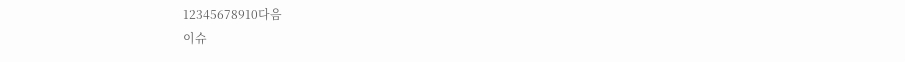12345678910다음
이슈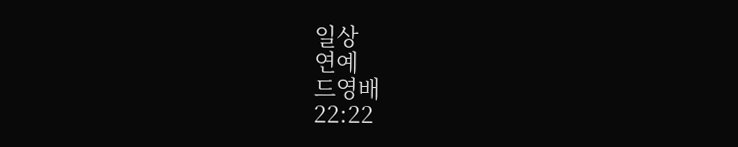일상
연예
드영배
22:22